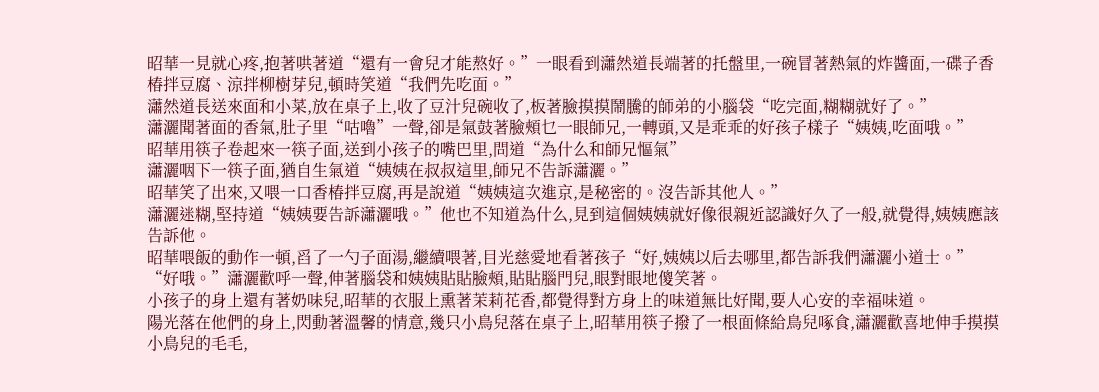昭華一見就心疼,抱著哄著道“還有一會兒才能熬好。”一眼看到瀟然道長端著的托盤里,一碗冒著熱氣的炸醬面,一碟子香椿拌豆腐、涼拌柳樹芽兒,頓時笑道“我們先吃面。”
瀟然道長送來面和小菜,放在桌子上,收了豆汁兒碗收了,板著臉摸摸鬧騰的師弟的小腦袋“吃完面,糊糊就好了。”
瀟灑聞著面的香氣,肚子里“咕嚕”一聲,卻是氣鼓著臉頰乜一眼師兄,一轉頭,又是乖乖的好孩子樣子“姨姨,吃面哦。”
昭華用筷子卷起來一筷子面,送到小孩子的嘴巴里,問道“為什么和師兄慪氣”
瀟灑咽下一筷子面,猶自生氣道“姨姨在叔叔這里,師兄不告訴瀟灑。”
昭華笑了出來,又喂一口香椿拌豆腐,再是說道“姨姨這次進京,是秘密的。沒告訴其他人。”
瀟灑迷糊,堅持道“姨姨要告訴瀟灑哦。”他也不知道為什么,見到這個姨姨就好像很親近認識好久了一般,就覺得,姨姨應該告訴他。
昭華喂飯的動作一頓,舀了一勺子面湯,繼續喂著,目光慈愛地看著孩子“好,姨姨以后去哪里,都告訴我們瀟灑小道士。”
“好哦。”瀟灑歡呼一聲,伸著腦袋和姨姨貼貼臉頰,貼貼腦門兒,眼對眼地傻笑著。
小孩子的身上還有著奶味兒,昭華的衣服上熏著茉莉花香,都覺得對方身上的味道無比好聞,要人心安的幸福味道。
陽光落在他們的身上,閃動著溫馨的情意,幾只小鳥兒落在桌子上,昭華用筷子撥了一根面條給鳥兒啄食,瀟灑歡喜地伸手摸摸小鳥兒的毛毛,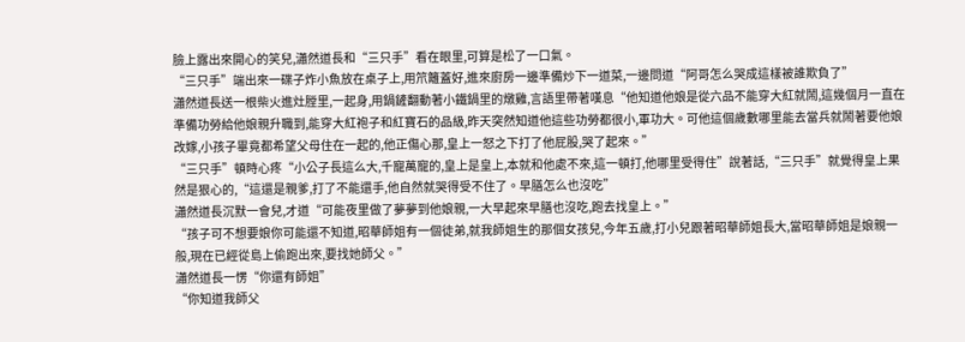臉上露出來開心的笑兒,瀟然道長和“三只手”看在眼里,可算是松了一口氣。
“三只手”端出來一碟子炸小魚放在桌子上,用笊籬蓋好,進來廚房一邊準備炒下一道菜,一邊問道“阿哥怎么哭成這樣被誰欺負了”
瀟然道長送一根柴火進灶膛里,一起身,用鍋鏟翻動著小鐵鍋里的燉雞,言語里帶著嘆息“他知道他娘是從六品不能穿大紅就鬧,這幾個月一直在準備功勞給他娘親升職到,能穿大紅袍子和紅寶石的品級,昨天突然知道他這些功勞都很小,軍功大。可他這個歲數哪里能去當兵就鬧著要他娘改嫁,小孩子畢竟都希望父母住在一起的,他正傷心那,皇上一怒之下打了他屁股,哭了起來。”
“三只手”頓時心疼“小公子長這么大,千寵萬寵的,皇上是皇上,本就和他處不來,這一頓打,他哪里受得住”說著話,“三只手”就覺得皇上果然是狠心的,“這還是親爹,打了不能還手,他自然就哭得受不住了。早膳怎么也沒吃”
瀟然道長沉默一會兒,才道“可能夜里做了夢夢到他娘親,一大早起來早膳也沒吃,跑去找皇上。”
“孩子可不想要娘你可能還不知道,昭華師姐有一個徒弟,就我師姐生的那個女孩兒,今年五歲,打小兒跟著昭華師姐長大,當昭華師姐是娘親一般,現在已經從島上偷跑出來,要找她師父。”
瀟然道長一愣“你還有師姐”
“你知道我師父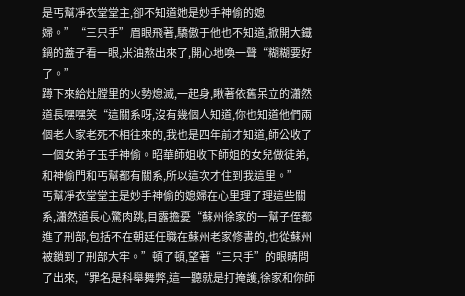是丐幫凈衣堂堂主,卻不知道她是妙手神偷的媳婦。”“三只手”眉眼飛著,驕傲于他也不知道,掀開大鐵鍋的蓋子看一眼,米油熬出來了,開心地喚一聲“糊糊要好了。”
蹲下來給灶膛里的火勢熄滅,一起身,瞅著依舊呆立的瀟然道長嘿嘿笑“這關系呀,沒有幾個人知道,你也知道他們兩個老人家老死不相往來的,我也是四年前才知道,師公收了一個女弟子玉手神偷。昭華師姐收下師姐的女兒做徒弟,和神偷門和丐幫都有關系,所以這次才住到我這里。”
丐幫凈衣堂堂主是妙手神偷的媳婦在心里理了理這些關系,瀟然道長心驚肉跳,目露擔憂“蘇州徐家的一幫子侄都進了刑部,包括不在朝廷任職在蘇州老家修書的,也從蘇州被鎖到了刑部大牢。”頓了頓,望著“三只手”的眼睛問了出來,“罪名是科舉舞弊,這一聽就是打掩護,徐家和你師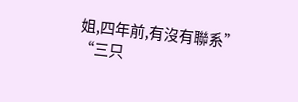姐,四年前,有沒有聯系”
“三只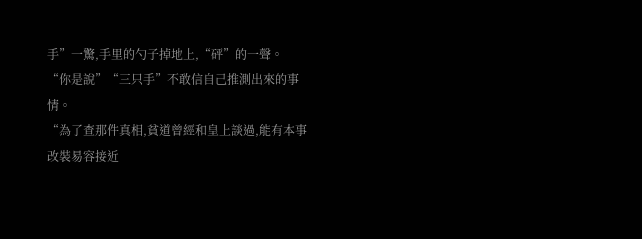手”一驚,手里的勺子掉地上,“砰”的一聲。
“你是說”“三只手”不敢信自己推測出來的事情。
“為了查那件真相,貧道曾經和皇上談過,能有本事改裝易容接近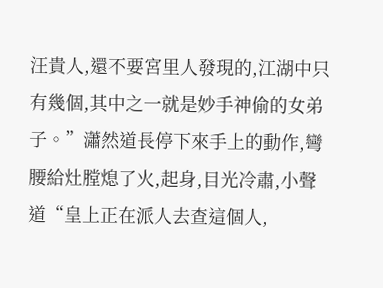汪貴人,還不要宮里人發現的,江湖中只有幾個,其中之一就是妙手神偷的女弟子。”瀟然道長停下來手上的動作,彎腰給灶膛熄了火,起身,目光冷肅,小聲道“皇上正在派人去查這個人,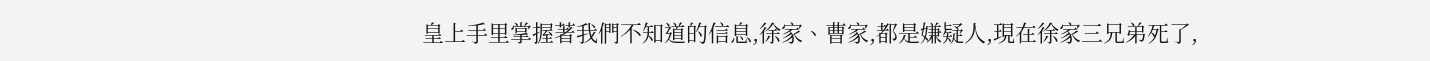皇上手里掌握著我們不知道的信息,徐家、曹家,都是嫌疑人,現在徐家三兄弟死了,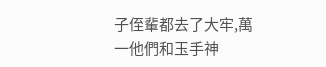子侄輩都去了大牢,萬一他們和玉手神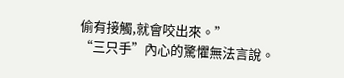偷有接觸,就會咬出來。”
“三只手”內心的驚懼無法言說。